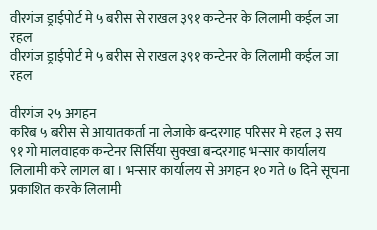वीरगंज ड्राईपोर्ट मे ५ बरीस से राखल ३९१ कन्टेनर के लिलामी कईल जा रहल
वीरगंज ड्राईपोर्ट मे ५ बरीस से राखल ३९१ कन्टेनर के लिलामी कईल जा रहल

वीरगंज २५ अगहन
करिब ५ बरीस से आयातकर्ता ना लेजाके बन्दरगाह परिसर मे रहल ३ सय ९१ गो मालवाहक कन्टेनर सिर्सिया सुक्खा बन्दरगाह भन्सार कार्यालय लिलामी करे लागल बा । भन्सार कार्यालय से अगहन १० गते ७ दिने सूचना प्रकाशित करके लिलामी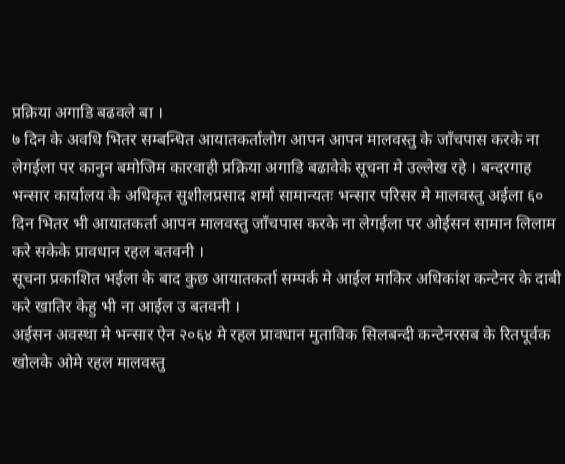प्रक्रिया अगाडि बढवले बा ।
७ दिन के अवधि भितर सम्बन्धित आयातकर्तालोग आपन आपन मालवस्तु के जाँचपास करके ना लेगईला पर कानुन बमोजिम कारवाही प्रक्रिया अगाडि बढावेके सूचना मे उल्लेख रहे । बन्दरगाह भन्सार कार्यालय के अधिकृत सुशीलप्रसाद शर्मा सामान्यतः भन्सार परिसर मे मालवस्तु अईला ६० दिन भितर भी आयातकर्ता आपन मालवस्तु जाँचपास करके ना लेगईला पर ओईसन सामान लिलाम करे सकेके प्रावधान रहल बतवनी ।
सूचना प्रकाशित भईला के बाद कुछ आयातकर्ता सम्पर्क मे आईल माकिर अधिकांश कन्टेनर के दाबी करे खातिर केहु भी ना आईल उ बतवनी ।
अईसन अवस्था मे भन्सार ऐन २०६४ मे रहल प्रावधान मुताविक सिलबन्दी कन्टेनरसब के रितपूर्वक खोलके ओमे रहल मालवस्तु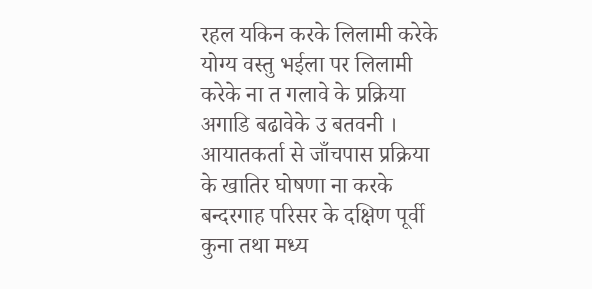रहल यकिन करके लिलामी करेके योग्य वस्तु भईला पर लिलामी करेके ना त गलावे के प्रक्रिया अगाडि बढावेके उ बतवनी । आयातकर्ता से जाँचपास प्रक्रिया के खातिर घोषणा ना करके बन्दरगाह परिसर के दक्षिण पूर्वी कुना तथा मध्य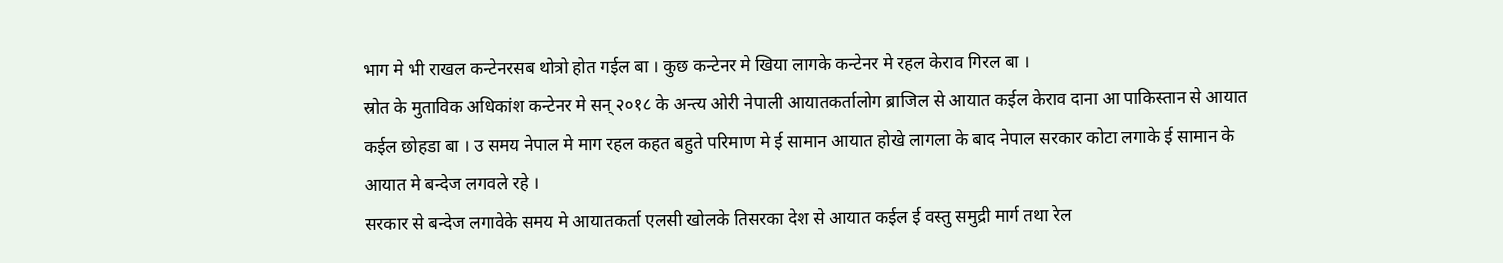भाग मे भी राखल कन्टेनरसब थोत्रो होत गईल बा । कुछ कन्टेनर मे खिया लागके कन्टेनर मे रहल केराव गिरल बा ।
स्रोत के मुताविक अधिकांश कन्टेनर मे सन् २०१८ के अन्त्य ओरी नेपाली आयातकर्तालोग ब्राजिल से आयात कईल केराव दाना आ पाकिस्तान से आयात कईल छोहडा बा । उ समय नेपाल मे माग रहल कहत बहुते परिमाण मे ई सामान आयात होखे लागला के बाद नेपाल सरकार कोटा लगाके ई सामान के आयात मे बन्देज लगवले रहे ।
सरकार से बन्देज लगावेके समय मे आयातकर्ता एलसी खोलके तिसरका देश से आयात कईल ई वस्तु समुद्री मार्ग तथा रेल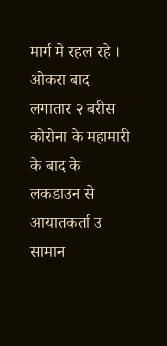मार्ग मे रहल रहे । ओकरा बाद लगातार २ बरीस कोरोना के महामारी के बाद के लकडाउन से आयातकर्ता उ सामान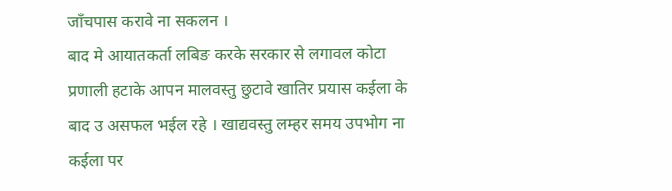जाँचपास करावे ना सकलन ।
बाद मे आयातकर्ता लबिङ करके सरकार से लगावल कोटा प्रणाली हटाके आपन मालवस्तु छुटावे खातिर प्रयास कईला के बाद उ असफल भईल रहे । खाद्यवस्तु लम्हर समय उपभोग ना कईला पर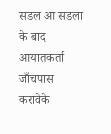सडल आ सडला के बाद आयातकर्ता जाँचपास करावेके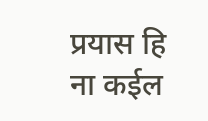प्रयास हि ना कईल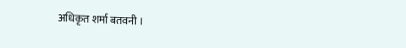अधिकृत शर्मा बतवनी ।